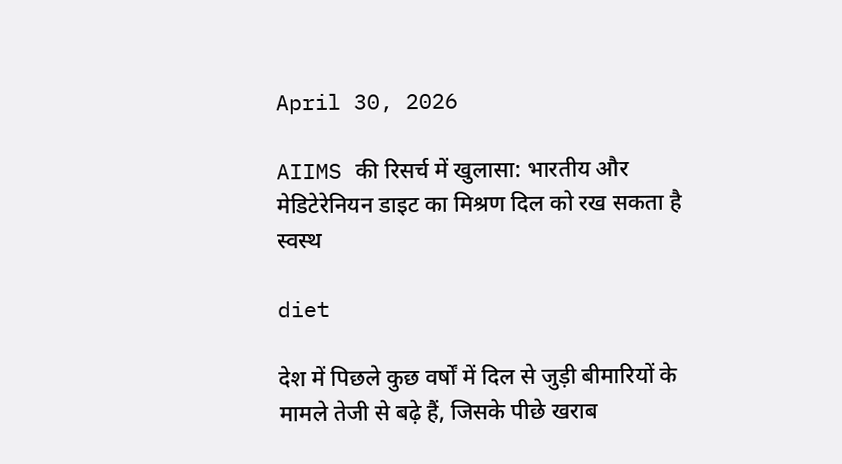April 30, 2026

AIIMS की रिसर्च में खुलासा: भारतीय और मेडिटेरेनियन डाइट का मिश्रण दिल को रख सकता है स्वस्थ

diet

देश में पिछले कुछ वर्षों में दिल से जुड़ी बीमारियों के मामले तेजी से बढ़े हैं, जिसके पीछे खराब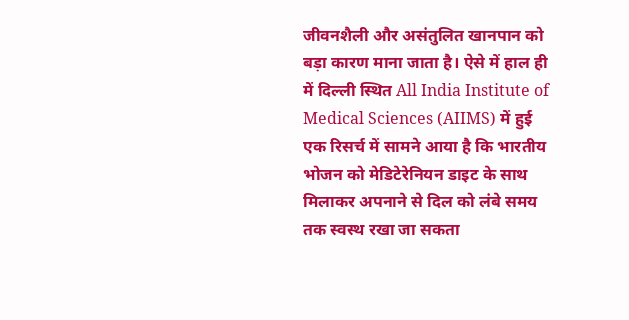जीवनशैली और असंतुलित खानपान को बड़ा कारण माना जाता है। ऐसे में हाल ही में दिल्ली स्थित All India Institute of Medical Sciences (AIIMS) में हुई एक रिसर्च में सामने आया है कि भारतीय भोजन को मेडिटेरेनियन डाइट के साथ मिलाकर अपनाने से दिल को लंबे समय तक स्वस्थ रखा जा सकता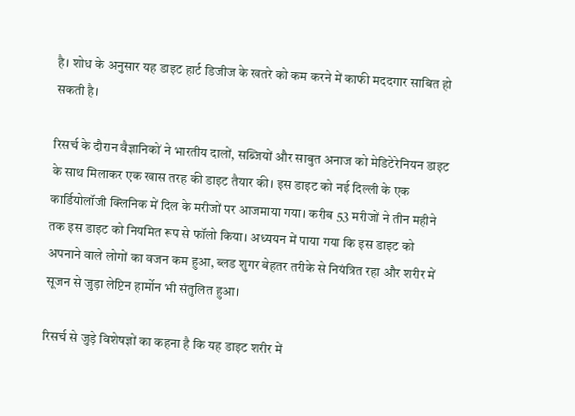है। शोध के अनुसार यह डाइट हार्ट डिजीज के खतरे को कम करने में काफी मददगार साबित हो सकती है।

रिसर्च के दौरान वैज्ञानिकों ने भारतीय दालों, सब्जियों और साबुत अनाज को मेडिटेरेनियन डाइट के साथ मिलाकर एक खास तरह की डाइट तैयार की। इस डाइट को नई दिल्ली के एक कार्डियोलॉजी क्लिनिक में दिल के मरीजों पर आजमाया गया। करीब 53 मरीजों ने तीन महीने तक इस डाइट को नियमित रूप से फॉलो किया। अध्ययन में पाया गया कि इस डाइट को अपनाने वाले लोगों का वजन कम हुआ, ब्लड शुगर बेहतर तरीके से नियंत्रित रहा और शरीर में सूजन से जुड़ा लेप्टिन हार्मोन भी संतुलित हुआ।

रिसर्च से जुड़े विशेषज्ञों का कहना है कि यह डाइट शरीर में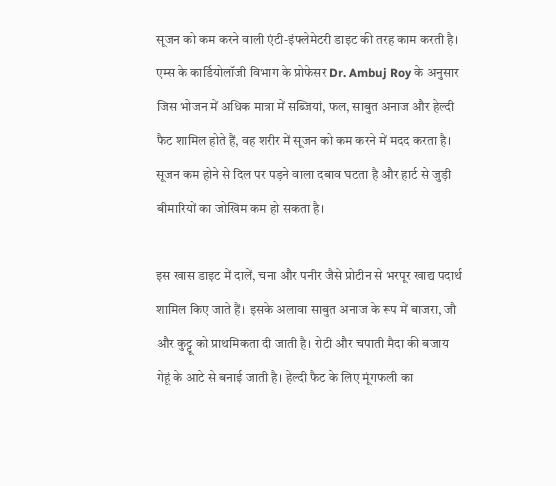सूजन को कम करने वाली एंटी-इंफ्लेमेटरी डाइट की तरह काम करती है। एम्स के कार्डियोलॉजी विभाग के प्रोफेसर Dr. Ambuj Roy के अनुसार जिस भोजन में अधिक मात्रा में सब्जियां, फल, साबुत अनाज और हेल्दी फैट शामिल होते हैं, वह शरीर में सूजन को कम करने में मदद करता है। सूजन कम होने से दिल पर पड़ने वाला दबाव घटता है और हार्ट से जुड़ी बीमारियों का जोखिम कम हो सकता है।

इस खास डाइट में दालें, चना और पनीर जैसे प्रोटीन से भरपूर खाद्य पदार्थ शामिल किए जाते हैं। इसके अलावा साबुत अनाज के रूप में बाजरा, जौ और कुट्टू को प्राथमिकता दी जाती है। रोटी और चपाती मैदा की बजाय गेहूं के आटे से बनाई जाती है। हेल्दी फैट के लिए मूंगफली का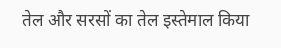तेल और सरसों का तेल इस्तेमाल किया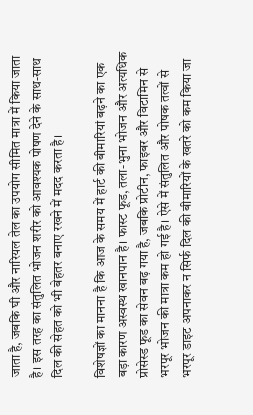जाता है, जबकि घी और नारियल तेल का उपयोग सीमित मात्रा में किया जाता है। इस तरह का संतुलित भोजन शरीर को आवश्यक पोषण देने के साथ-साथ दिल की सेहत को भी बेहतर बनाए रखने में मदद करता है।

विशेषज्ञों का मानना है कि आज के समय में हार्ट की बीमारियां बढ़ने का एक बड़ा कारण अस्वस्थ खानपान है। फास्ट फूड, तला-भुना भोजन और अत्यधिक प्रोसेस्ड फूड का सेवन बढ़ गया है, जबकि प्रोटीन, फाइबर और विटामिन से भरपूर भोजन की मात्रा कम हो गई है। ऐसे में संतुलित और पोषक तत्वों से भरपूर डाइट अपनाकर न सिर्फ दिल की बीमारियों के खतरे को कम किया जा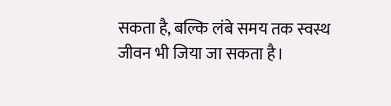सकता है, बल्कि लंबे समय तक स्वस्थ जीवन भी जिया जा सकता है।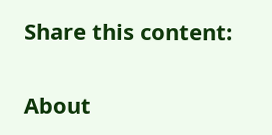Share this content:

About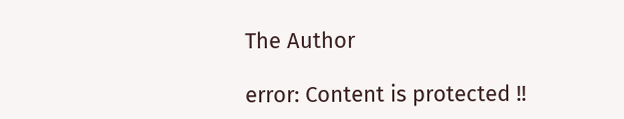The Author

error: Content is protected !!